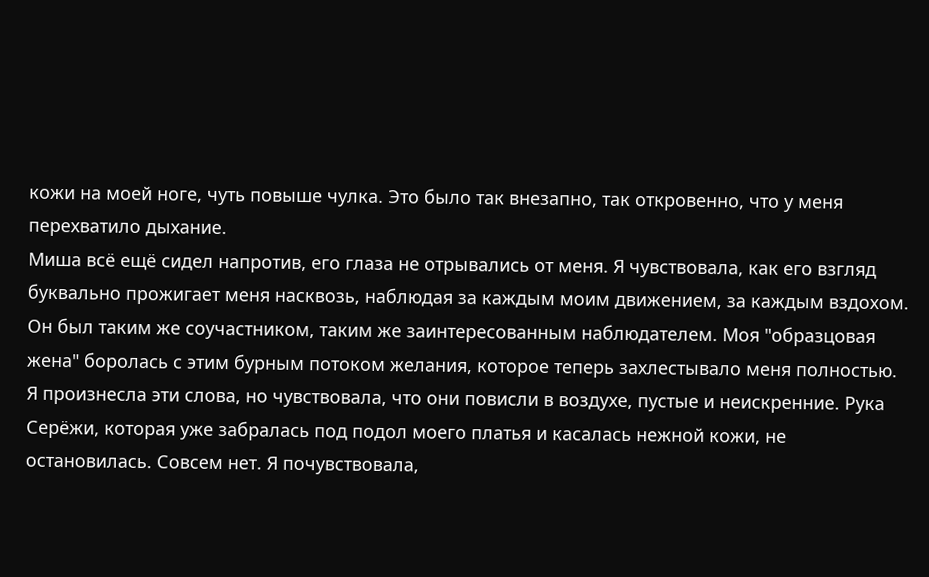кожи на моей ноге, чуть повыше чулка. Это было так внезапно, так откровенно, что у меня перехватило дыхание.
Миша всё ещё сидел напротив, его глаза не отрывались от меня. Я чувствовала, как его взгляд буквально прожигает меня насквозь, наблюдая за каждым моим движением, за каждым вздохом. Он был таким же соучастником, таким же заинтересованным наблюдателем. Моя "образцовая жена" боролась с этим бурным потоком желания, которое теперь захлестывало меня полностью.
Я произнесла эти слова, но чувствовала, что они повисли в воздухе, пустые и неискренние. Рука Серёжи, которая уже забралась под подол моего платья и касалась нежной кожи, не остановилась. Совсем нет. Я почувствовала,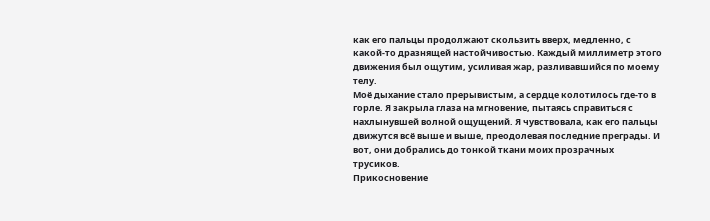как его пальцы продолжают скользить вверх, медленно, с какой-то дразнящей настойчивостью. Каждый миллиметр этого движения был ощутим, усиливая жар, разливавшийся по моему телу.
Моё дыхание стало прерывистым, а сердце колотилось где-то в горле. Я закрыла глаза на мгновение, пытаясь справиться с нахлынувшей волной ощущений. Я чувствовала, как его пальцы движутся всё выше и выше, преодолевая последние преграды. И вот, они добрались до тонкой ткани моих прозрачных трусиков.
Прикосновение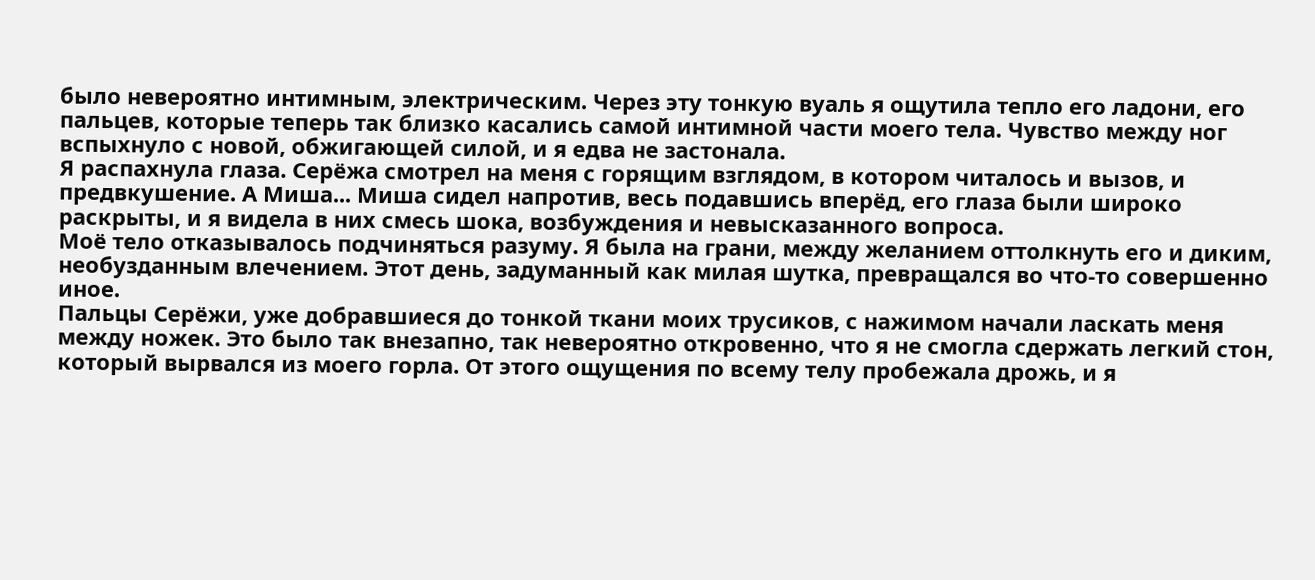было невероятно интимным, электрическим. Через эту тонкую вуаль я ощутила тепло его ладони, его пальцев, которые теперь так близко касались самой интимной части моего тела. Чувство между ног вспыхнуло с новой, обжигающей силой, и я едва не застонала.
Я распахнула глаза. Серёжа смотрел на меня с горящим взглядом, в котором читалось и вызов, и предвкушение. А Миша... Миша сидел напротив, весь подавшись вперёд, его глаза были широко раскрыты, и я видела в них смесь шока, возбуждения и невысказанного вопроса.
Моё тело отказывалось подчиняться разуму. Я была на грани, между желанием оттолкнуть его и диким, необузданным влечением. Этот день, задуманный как милая шутка, превращался во что-то совершенно иное.
Пальцы Серёжи, уже добравшиеся до тонкой ткани моих трусиков, с нажимом начали ласкать меня между ножек. Это было так внезапно, так невероятно откровенно, что я не смогла сдержать легкий стон, который вырвался из моего горла. От этого ощущения по всему телу пробежала дрожь, и я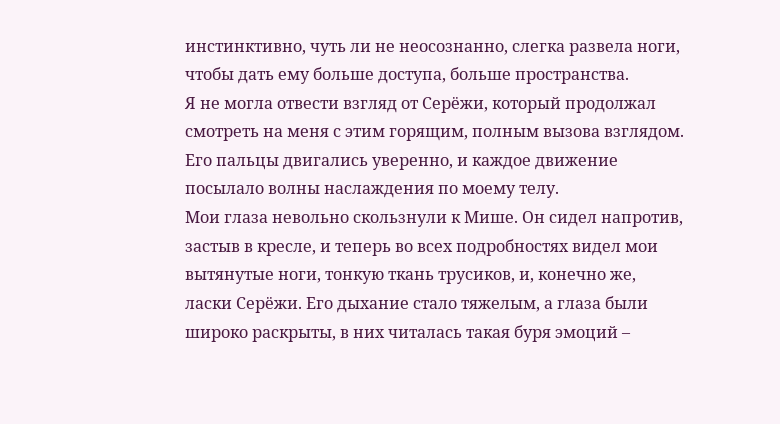инстинктивно, чуть ли не неосознанно, слегка развела ноги, чтобы дать ему больше доступа, больше пространства.
Я не могла отвести взгляд от Серёжи, который продолжал смотреть на меня с этим горящим, полным вызова взглядом. Его пальцы двигались уверенно, и каждое движение посылало волны наслаждения по моему телу.
Мои глаза невольно скользнули к Мише. Он сидел напротив, застыв в кресле, и теперь во всех подробностях видел мои вытянутые ноги, тонкую ткань трусиков, и, конечно же, ласки Серёжи. Его дыхание стало тяжелым, а глаза были широко раскрыты, в них читалась такая буря эмоций –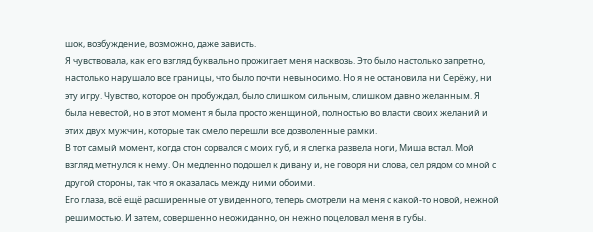шок, возбуждение, возможно, даже зависть.
Я чувствовала, как его взгляд буквально прожигает меня насквозь. Это было настолько запретно, настолько нарушало все границы, что было почти невыносимо. Но я не остановила ни Серёжу, ни эту игру. Чувство, которое он пробуждал, было слишком сильным, слишком давно желанным. Я была невестой, но в этот момент я была просто женщиной, полностью во власти своих желаний и этих двух мужчин, которые так смело перешли все дозволенные рамки.
В тот самый момент, когда стон сорвался с моих губ, и я слегка развела ноги, Миша встал. Мой взгляд метнулся к нему. Он медленно подошел к дивану и, не говоря ни слова, сел рядом со мной с другой стороны, так что я оказалась между ними обоими.
Его глаза, всё ещё расширенные от увиденного, теперь смотрели на меня с какой-то новой, нежной решимостью. И затем, совершенно неожиданно, он нежно поцеловал меня в губы.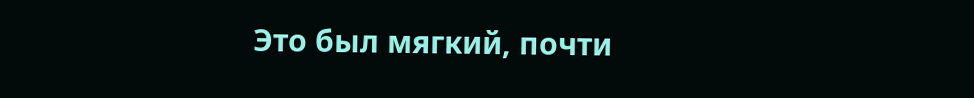Это был мягкий, почти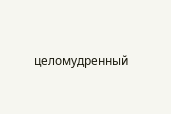целомудренный